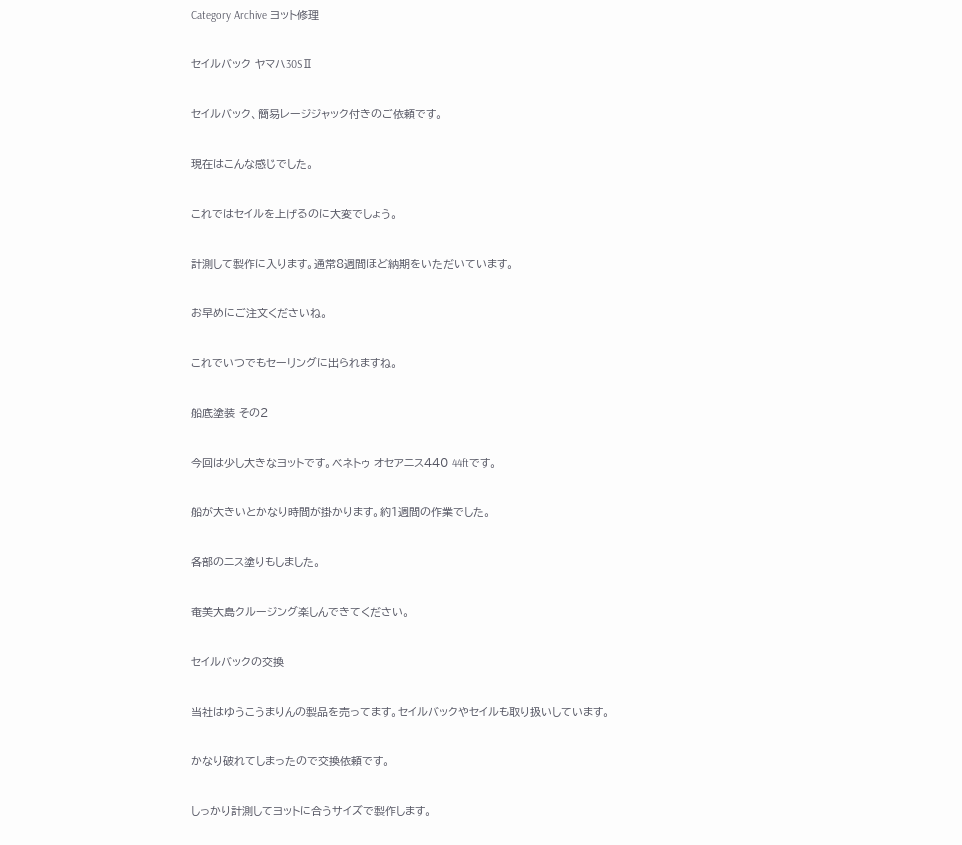Category Archive ヨット修理

セイルバック ヤマハ30SⅡ

セイルバック、簡易レージジャック付きのご依頼です。

現在はこんな感じでした。

これではセイルを上げるのに大変でしょう。

計測して製作に入ります。通常8週間ほど納期をいただいています。

お早めにご注文くださいね。

これでいつでもセーリングに出られますね。

船底塗装 その2

今回は少し大きなヨットです。ベネトゥ オセアニス440 44ftです。

船が大きいとかなり時間が掛かります。約1週間の作業でした。

各部のニス塗りもしました。

奄美大島クルージング楽しんできてください。

セイルバックの交換

当社はゆうこうまりんの製品を売ってます。セイルバックやセイルも取り扱いしています。

かなり破れてしまったので交換依頼です。

しっかり計測してヨットに合うサイズで製作します。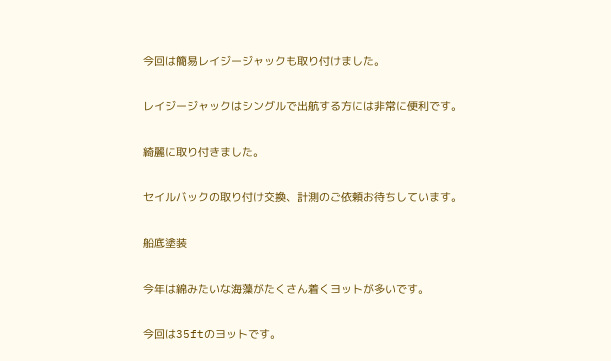今回は簡易レイジージャックも取り付けました。

レイジージャックはシングルで出航する方には非常に便利です。

綺麗に取り付きました。

セイルバックの取り付け交換、計測のご依頼お待ちしています。

船底塗装

今年は綿みたいな海藻がたくさん着くヨットが多いです。

今回は35ftのヨットです。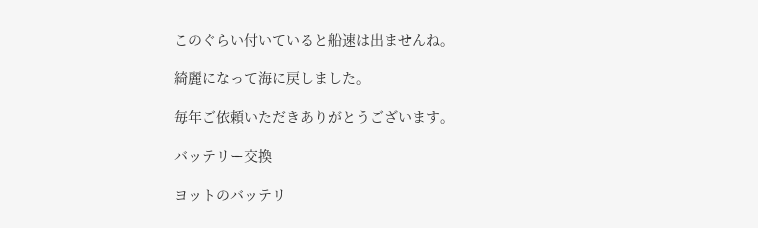このぐらい付いていると船速は出ませんね。

綺麗になって海に戻しました。

毎年ご依頼いただきありがとうございます。

バッテリー交換

ヨットのバッテリ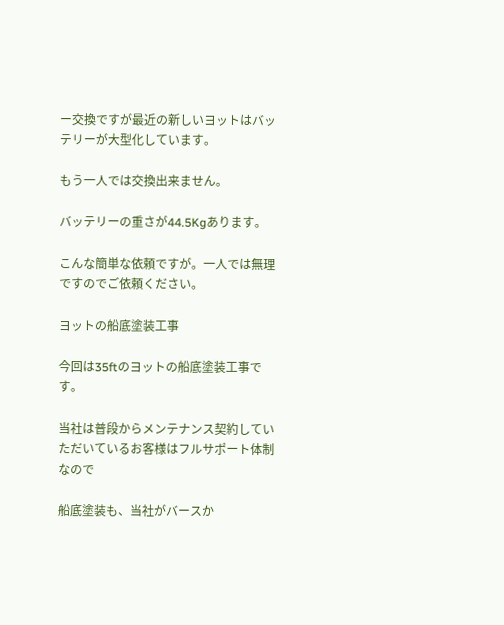ー交換ですが最近の新しいヨットはバッテリーが大型化しています。

もう一人では交換出来ません。

バッテリーの重さが44.5Kgあります。

こんな簡単な依頼ですが。一人では無理ですのでご依頼ください。

ヨットの船底塗装工事

今回は35ftのヨットの船底塗装工事です。

当社は普段からメンテナンス契約していただいているお客様はフルサポート体制なので

船底塗装も、当社がバースか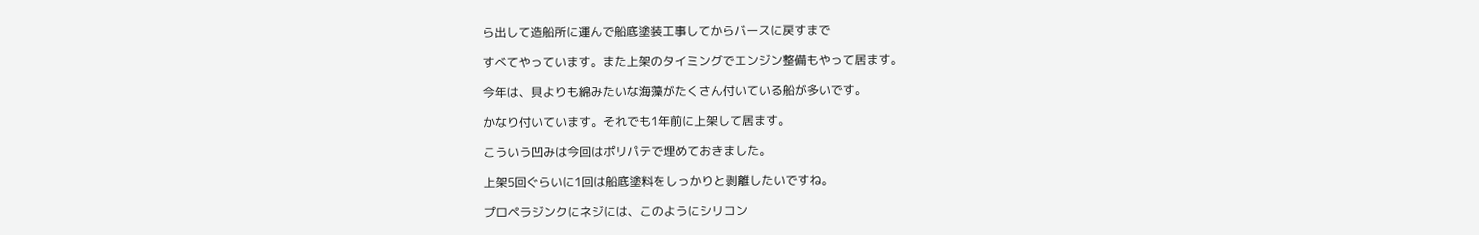ら出して造船所に運んで船底塗装工事してからバースに戻すまで

すべてやっています。また上架のタイミングでエンジン整備もやって居ます。

今年は、貝よりも綿みたいな海藻がたくさん付いている船が多いです。

かなり付いています。それでも1年前に上架して居ます。

こういう凹みは今回はポリパテで埋めておきました。

上架5回ぐらいに1回は船底塗料をしっかりと剥離したいですね。

プロペラジンクにネジには、このようにシリコン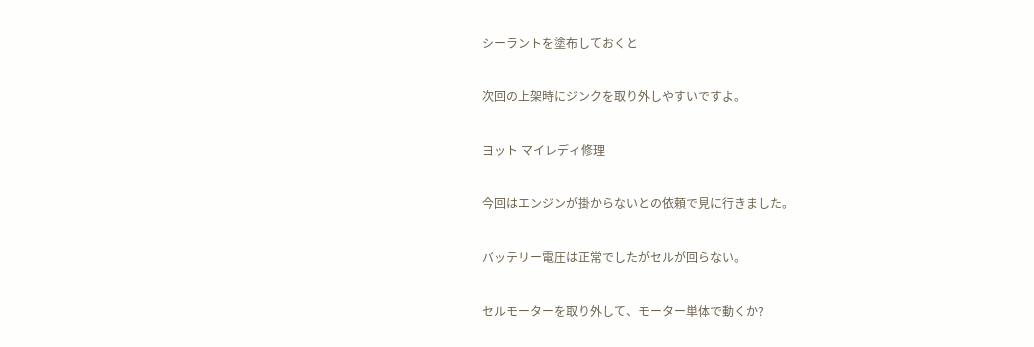シーラントを塗布しておくと

次回の上架時にジンクを取り外しやすいですよ。

ヨット マイレディ修理

今回はエンジンが掛からないとの依頼で見に行きました。

バッテリー電圧は正常でしたがセルが回らない。

セルモーターを取り外して、モーター単体で動くか?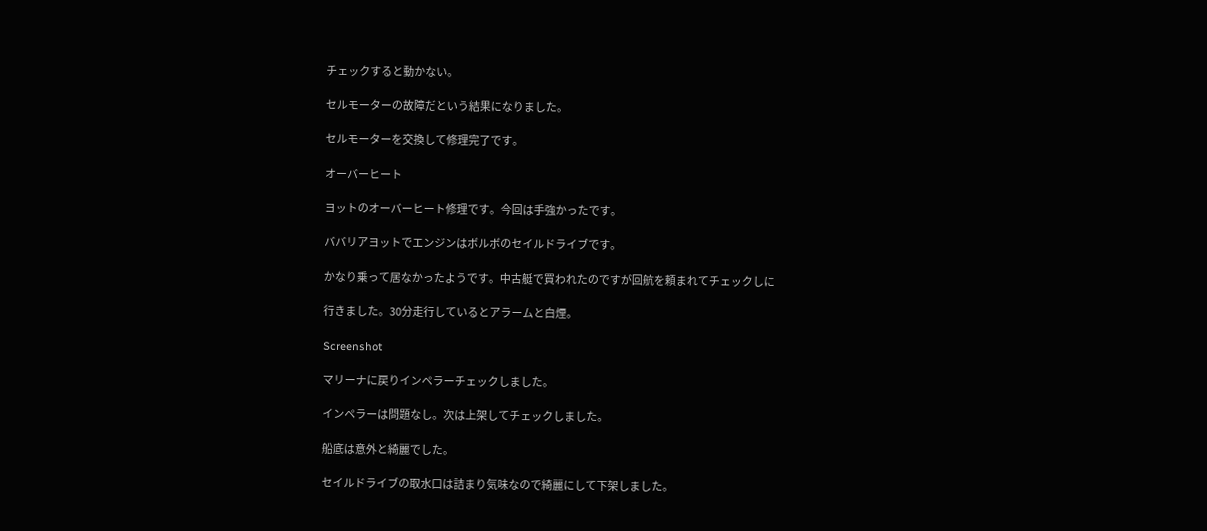チェックすると動かない。

セルモーターの故障だという結果になりました。

セルモーターを交換して修理完了です。

オーバーヒート

ヨットのオーバーヒート修理です。今回は手強かったです。

ババリアヨットでエンジンはボルボのセイルドライブです。

かなり乗って居なかったようです。中古艇で買われたのですが回航を頼まれてチェックしに

行きました。30分走行しているとアラームと白煙。

Screenshot

マリーナに戻りインペラーチェックしました。

インペラーは問題なし。次は上架してチェックしました。

船底は意外と綺麗でした。

セイルドライブの取水口は詰まり気味なので綺麗にして下架しました。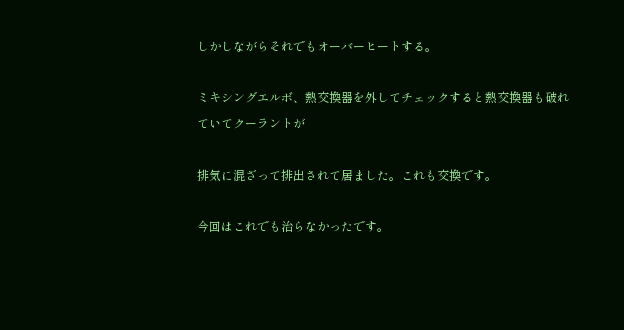しかしながらそれでもオーバーヒートする。

ミキシングエルボ、熱交換器を外してチェックすると熱交換器も破れていてクーラントが

排気に混ざって排出されて居ました。これも交換です。

今回はこれでも治らなかったです。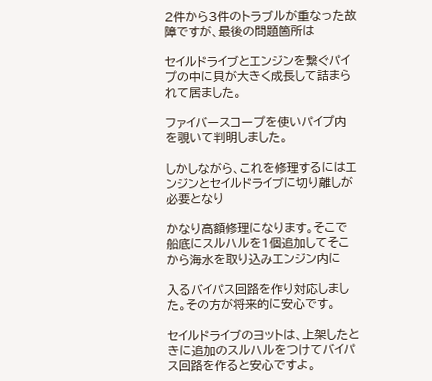2件から3件のトラブルが重なった故障ですが、最後の問題箇所は

セイルドライブとエンジンを繋ぐパイプの中に貝が大きく成長して詰まられて居ました。

ファイバースコープを使いパイプ内を覗いて判明しました。

しかしながら、これを修理するにはエンジンとセイルドライブに切り離しが必要となり

かなり高額修理になります。そこで船底にスルハルを1個追加してそこから海水を取り込みエンジン内に

入るバイパス回路を作り対応しました。その方が将来的に安心です。

セイルドライブのヨットは、上架したときに追加のスルハルをつけてバイパス回路を作ると安心ですよ。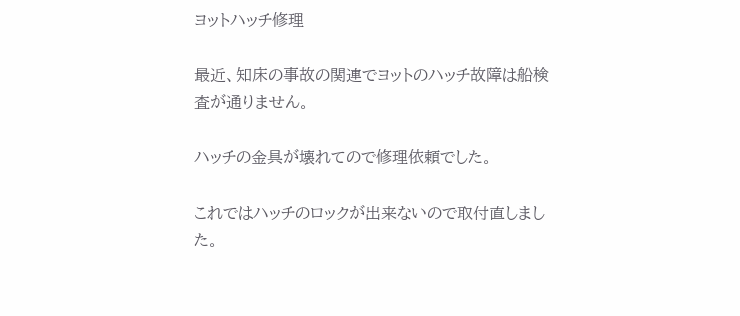ヨットハッチ修理

最近、知床の事故の関連でヨットのハッチ故障は船検査が通りません。

ハッチの金具が壊れてので修理依頼でした。

これではハッチのロックが出来ないので取付直しました。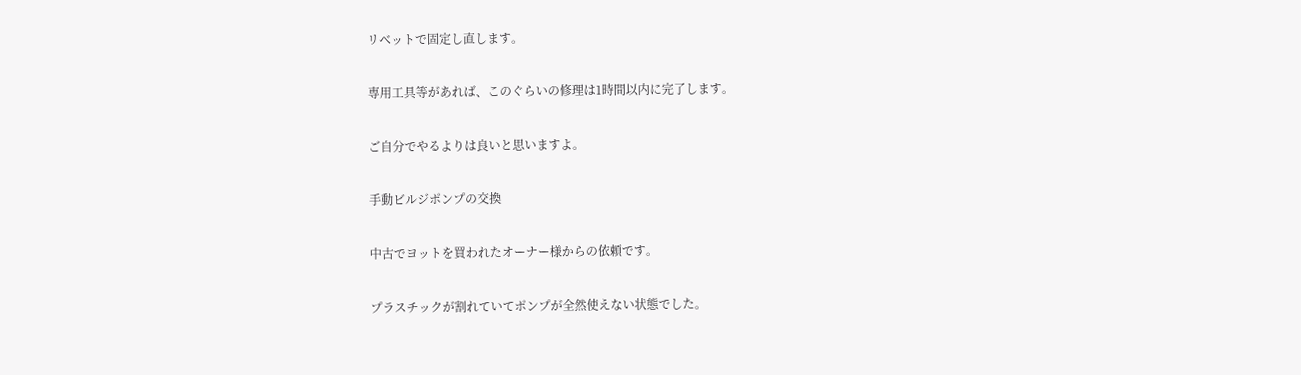リベットで固定し直します。

専用工具等があれば、このぐらいの修理は1時間以内に完了します。

ご自分でやるよりは良いと思いますよ。

手動ビルジポンプの交換

中古でヨットを買われたオーナー様からの依頼です。

プラスチックが割れていてポンプが全然使えない状態でした。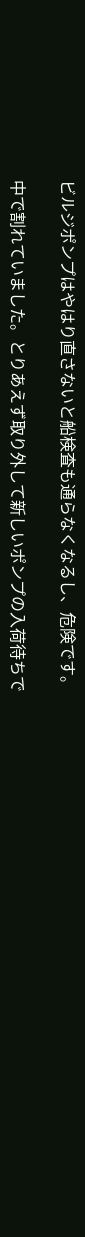ビルジポンプはやはり直さないと船検査も通らなくなるし、危険です。

中で割れていました。とりあえず取り外して新しいポンプの入荷待ちで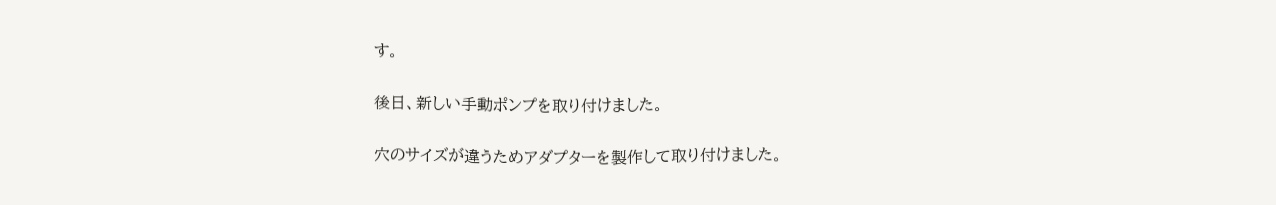す。

後日、新しい手動ポンプを取り付けました。

穴のサイズが違うためアダプターを製作して取り付けました。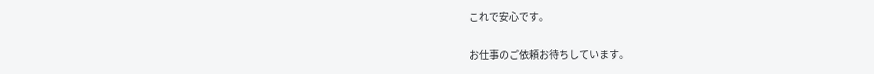これで安心です。

お仕事のご依頼お待ちしています。